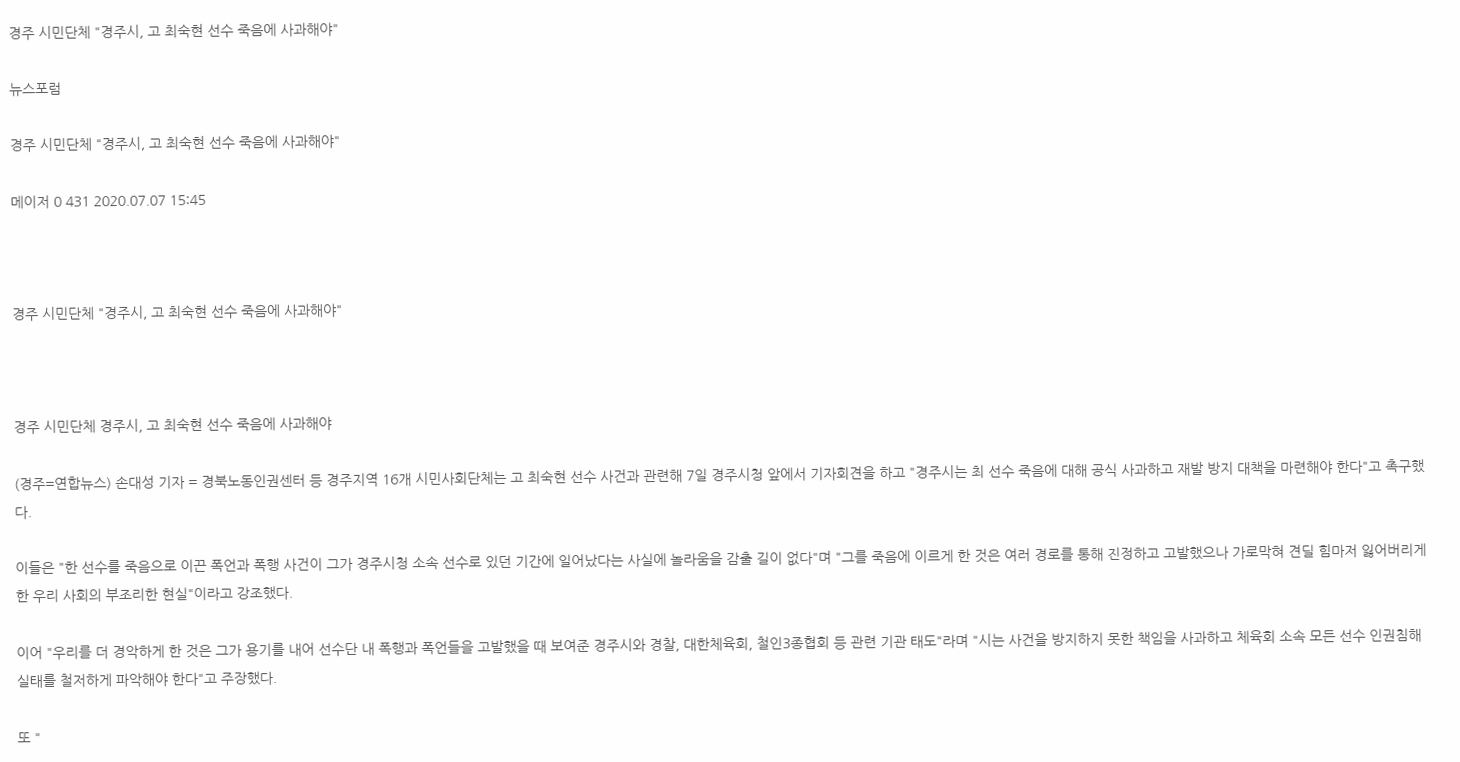경주 시민단체 "경주시, 고 최숙현 선수 죽음에 사과해야"

뉴스포럼

경주 시민단체 "경주시, 고 최숙현 선수 죽음에 사과해야"

메이저 0 431 2020.07.07 15:45



경주 시민단체 "경주시, 고 최숙현 선수 죽음에 사과해야"



경주 시민단체 경주시, 고 최숙현 선수 죽음에 사과해야

(경주=연합뉴스) 손대성 기자 = 경북노동인권센터 등 경주지역 16개 시민사회단체는 고 최숙현 선수 사건과 관련해 7일 경주시청 앞에서 기자회견을 하고 "경주시는 최 선수 죽음에 대해 공식 사과하고 재발 방지 대책을 마련해야 한다"고 촉구했다.

이들은 "한 선수를 죽음으로 이끈 폭언과 폭행 사건이 그가 경주시청 소속 선수로 있던 기간에 일어났다는 사실에 놀라움을 감출 길이 없다"며 "그를 죽음에 이르게 한 것은 여러 경로를 통해 진정하고 고발했으나 가로막혀 견딜 힘마저 잃어버리게 한 우리 사회의 부조리한 현실"이라고 강조했다.

이어 "우리를 더 경악하게 한 것은 그가 용기를 내어 선수단 내 폭행과 폭언들을 고발했을 때 보여준 경주시와 경찰, 대한체육회, 철인3종협회 등 관련 기관 태도"라며 "시는 사건을 방지하지 못한 책임을 사과하고 체육회 소속 모든 선수 인권침해 실태를 철저하게 파악해야 한다"고 주장했다.

또 "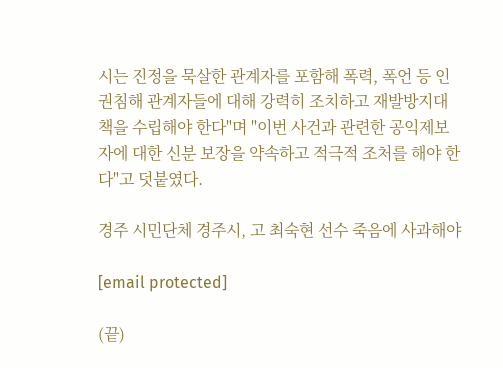시는 진정을 묵살한 관계자를 포함해 폭력, 폭언 등 인권침해 관계자들에 대해 강력히 조치하고 재발방지대책을 수립해야 한다"며 "이번 사건과 관련한 공익제보자에 대한 신분 보장을 약속하고 적극적 조처를 해야 한다"고 덧붙였다.

경주 시민단체 경주시, 고 최숙현 선수 죽음에 사과해야

[email protected]

(끝)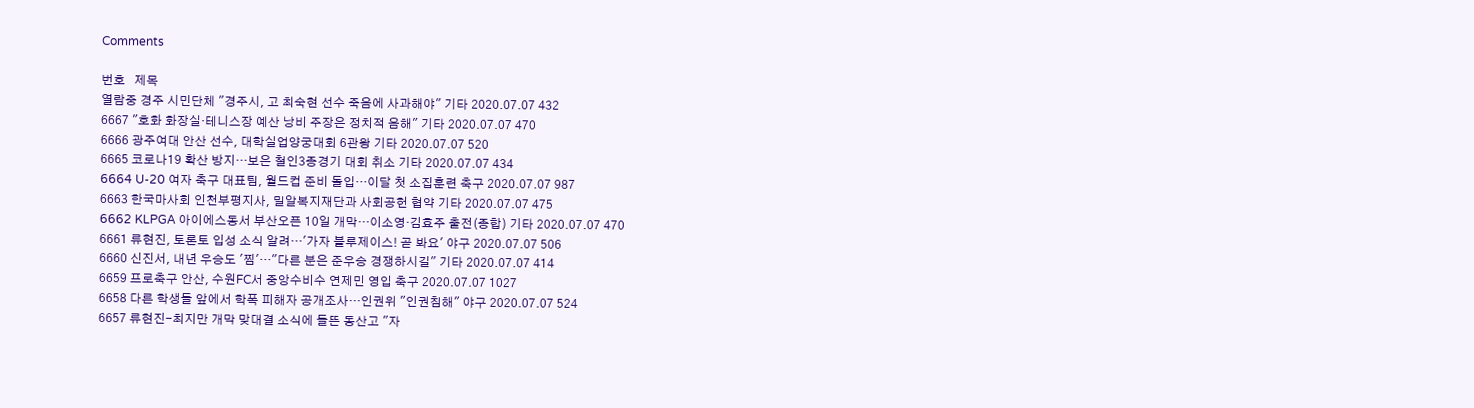Comments

번호   제목
열람중 경주 시민단체 "경주시, 고 최숙현 선수 죽음에 사과해야" 기타 2020.07.07 432
6667 "호화 화장실·테니스장 예산 낭비 주장은 정치적 음해" 기타 2020.07.07 470
6666 광주여대 안산 선수, 대학실업양궁대회 6관왕 기타 2020.07.07 520
6665 코로나19 확산 방지…보은 철인3종경기 대회 취소 기타 2020.07.07 434
6664 U-20 여자 축구 대표팀, 월드컵 준비 돌입…이달 첫 소집훈련 축구 2020.07.07 987
6663 한국마사회 인천부평지사, 밀알복지재단과 사회공헌 협약 기타 2020.07.07 475
6662 KLPGA 아이에스동서 부산오픈 10일 개막…이소영·김효주 출전(종합) 기타 2020.07.07 470
6661 류현진, 토론토 입성 소식 알려…'가자 블루제이스! 곧 봐요' 야구 2020.07.07 506
6660 신진서, 내년 우승도 '찜'…"다른 분은 준우승 경쟁하시길" 기타 2020.07.07 414
6659 프로축구 안산, 수원FC서 중앙수비수 연제민 영입 축구 2020.07.07 1027
6658 다른 학생들 앞에서 학폭 피해자 공개조사…인권위 "인권침해" 야구 2020.07.07 524
6657 류현진-최지만 개막 맞대결 소식에 들뜬 동산고 "자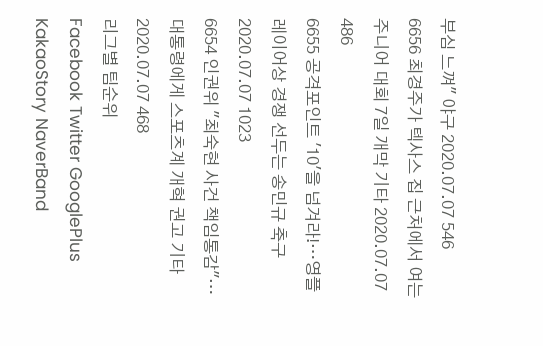부심 느껴" 야구 2020.07.07 546
6656 최경주가 텍사스 집 근처에서 여는 주니어 대회 7일 개막 기타 2020.07.07 486
6655 공격포인트 '10'을 넘겨라!…영플레이어상 경쟁 선두는 송민규 축구 2020.07.07 1023
6654 인권위 "최숙현 사건 책임통감"…대통령에게 스포츠계 개혁 권고 기타 2020.07.07 468
리그별 팀순위
Facebook Twitter GooglePlus KakaoStory NaverBand